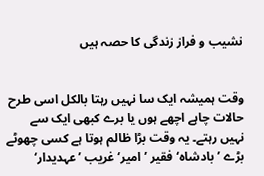نشیب و فراز زندگی کا حصہ ہیں


وقت ہمیشہ ایک سا نہیں رہتا بالکل اسی طرح حالات چاہے اچھے ہوں یا برے کبھی ایک سے نہیں رہتے۔ یہ وقت بڑا ظالم ہوتا ہے کسی چھوٹے بڑے ’بادشاہ‘ فقیر ’امیر‘ غریب ’عہدیدار‘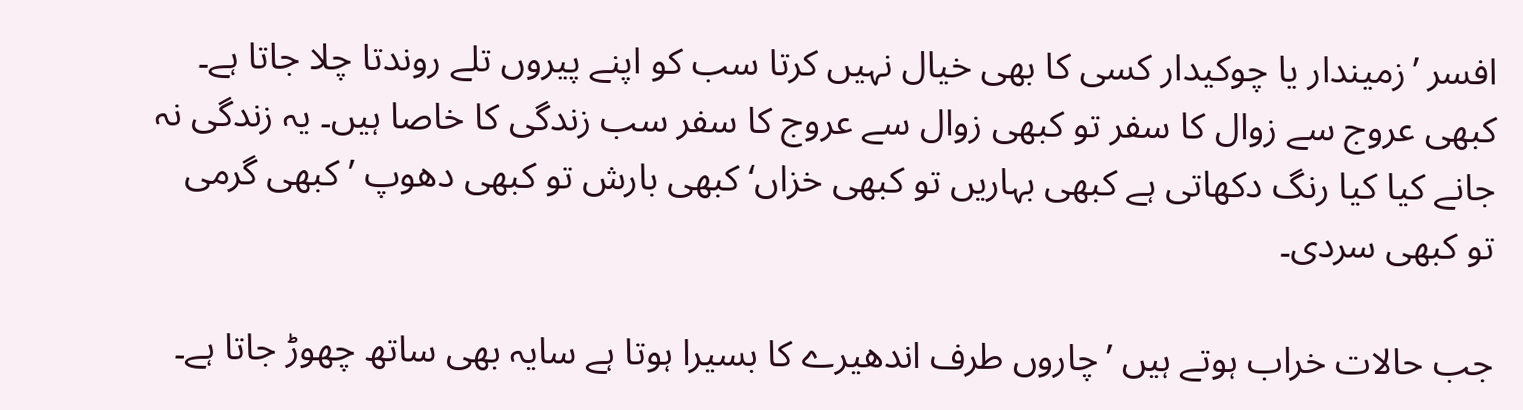افسر ’زمیندار یا چوکیدار کسی کا بھی خیال نہیں کرتا سب کو اپنے پیروں تلے روندتا چلا جاتا ہے۔ کبھی عروج سے زوال کا سفر تو کبھی زوال سے عروج کا سفر سب زندگی کا خاصا ہیں۔ یہ زندگی نہ جانے کیا کیا رنگ دکھاتی ہے کبھی بہاریں تو کبھی خزاں‘ کبھی بارش تو کبھی دھوپ ’کبھی گرمی تو کبھی سردی۔

جب حالات خراب ہوتے ہیں ’چاروں طرف اندھیرے کا بسیرا ہوتا ہے سایہ بھی ساتھ چھوڑ جاتا ہے۔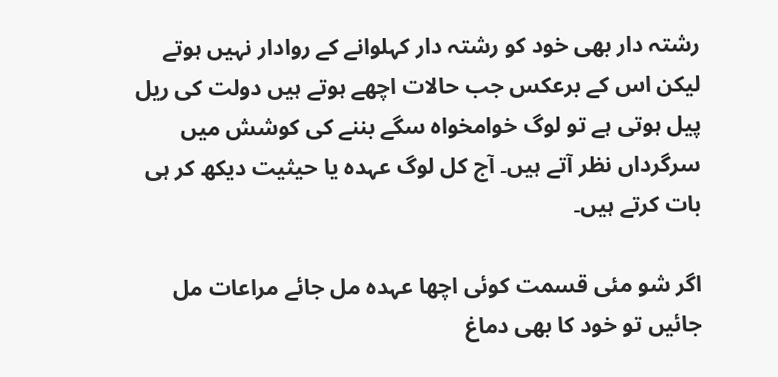رشتہ دار بھی خود کو رشتہ دار کہلوانے کے روادار نہیں ہوتے لیکن اس کے برعکس جب حالات اچھے ہوتے ہیں دولت کی ریل پیل ہوتی ہے تو لوگ خوامخواہ سگے بننے کی کوشش میں سرگرداں نظر آتے ہیں۔ آج کل لوگ عہدہ یا حیثیت دیکھ کر ہی بات کرتے ہیں۔

اگر شو مئی قسمت کوئی اچھا عہدہ مل جائے مراعات مل جائیں تو خود کا بھی دماغ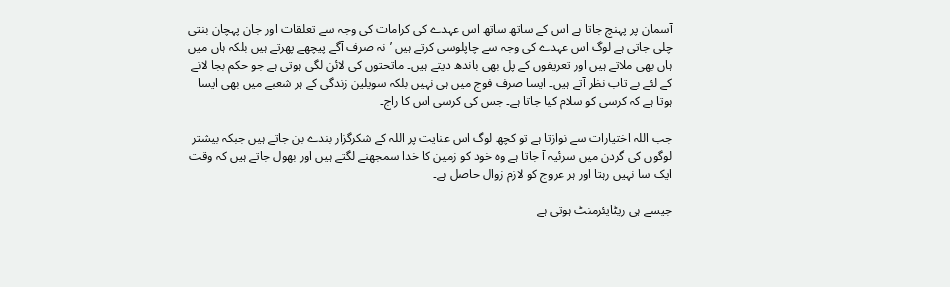آسمان پر پہنچ جاتا ہے اس کے ساتھ ساتھ اس عہدے کی کرامات کی وجہ سے تعلقات اور جان پہچان بنتی چلی جاتی ہے لوگ اس عہدے کی وجہ سے چاپلوسی کرتے ہیں ’نہ صرف آگے پیچھے پھرتے ہیں بلکہ ہاں میں ہاں بھی ملاتے ہیں اور تعریفوں کے پل بھی باندھ دیتے ہیں۔ ماتحتوں کی لائن لگی ہوتی ہے جو حکم بجا لانے کے لئے بے تاب نظر آتے ہیں۔ ایسا صرف فوج میں ہی نہیں بلکہ سویلین زندگی کے ہر شعبے میں بھی ایسا ہوتا ہے کہ کرسی کو سلام کیا جاتا ہے۔ جس کی کرسی اس کا راج۔

جب اللہ اختیارات سے نوازتا ہے تو کچھ لوگ اس عنایت پر اللہ کے شکرگزار بندے بن جاتے ہیں جبکہ بیشتر لوگوں کی گردن میں سرئیہ آ جاتا ہے وہ خود کو زمین کا خدا سمجھنے لگتے ہیں اور بھول جاتے ہیں کہ وقت ایک سا نہیں رہتا اور ہر عروج کو لازم زوال حاصل ہے۔

جیسے ہی ریٹایئرمنٹ ہوتی ہے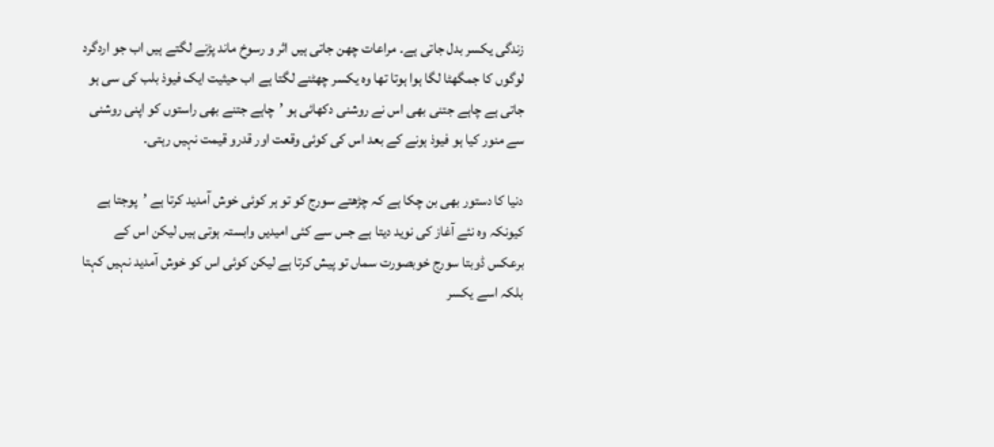زندگی یکسر بدل جاتی ہے۔ مراعات چھن جاتی ہیں اثر و رسوخ ماند پڑنے لگتے ہیں اب جو اردگرد لوگوں کا جمگھٹا لگا ہوا ہوتا تھا وہ یکسر چھٹنے لگتا ہے اب حیثیت ایک فیوذ بلب کی سی ہو جاتی ہے چاہے جتنی بھی اس نے روشنی دکھائی ہو ’چاہے جتنے بھی راستوں کو اپنی روشنی سے منور کیا ہو فیوذ ہونے کے بعد اس کی کوئی وقعت اور قدرو قیمت نہیں رہتی۔

دنیا کا دستور بھی بن چکا ہے کہ چڑھتے سورج کو تو ہر کوئی خوش آمدید کرتا ہے ’پوجتا ہے کیونکہ وہ نئے آغاز کی نوید دیتا ہے جس سے کئی امیدیں وابستہ ہوتی ہیں لیکن اس کے برعکس ڈوبتا سورج خوبصورت سماں تو پیش کرتا ہے لیکن کوئی اس کو خوش آمدید نہیں کہتا بلکہ اسے یکسر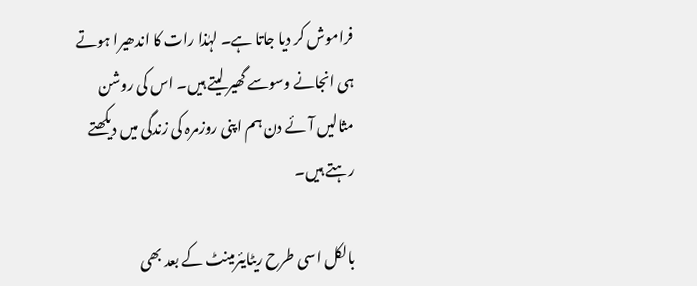فراموش کر دیا جاتا ہے۔ لہٰذا رات کا اندھیرا ہوتے ہی انجانے وسوسے گھیر لیتے ہیں۔ اس کی روشن مثالیں آئے دن ہم اپنی روزمرہ کی زندگی میں دیکھتے رہتے ہیں۔

بالکل اسی طرح ریٹایئرمینٹ کے بعد بھی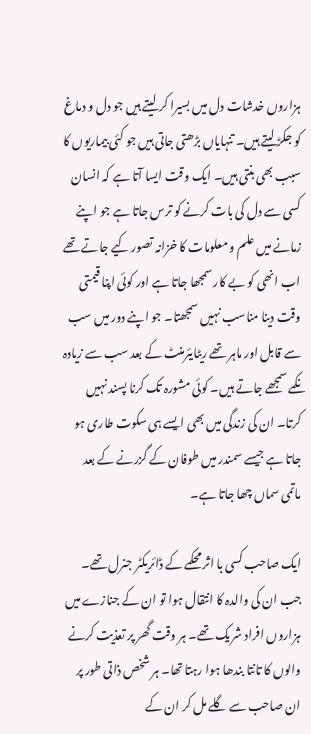ہزاروں خدشات دل میں بسیرا کر لیتے ہیں جو دل و دماغ کو جکڑ لیتے ہیں۔ تنہایاں بڑھتی جاتی ہیں جو کئی بیماریوں کا سبب بھی بنتی ہیں۔ ایک وقت ایسا آتا ہے کہ انسان کسی سے دل کی بات کرنے کو ترس جاتا ہے جو اپنے زمانے میں علم و معلومات کا خزانہ تصور کیے جاتے تھے اب انھی کو بے کار سمجھا جاتا ہے اور کوئی اپنا قیمتی وقت دینا مناسب نہیں سمجھتا۔ جو اپنے دور میں سب سے قابل اور ماہر تھے ریٹایئرمنٹ کے بعد سب سے زیادہ نکمے سمجھے جاتے ہیں۔ کوئی مشورہ تک کرنا پسند نہیں کرتا۔ ان کی زندگی میں بھی ایسے ہی سکوت طاری ہو جاتا ہے جیسے سمندر میں طوفان کے گزرنے کے بعد ماتمی سماں چھا جاتا ہے۔

ایک صاحب کسی با اثر محکمے کے ڈائریکٹر جنرل تھے۔ جب ان کی والدہ کا انتقال ہوا تو ان کے جنازے میں ہزاروں افراد شریک تھے۔ ہر وقت گھر پر تعذیت کرنے والوں کا تانتا بندھا ہوا رہتا تھا۔ ہر شخص ذاتی طور پر ان صاحب سے گلے مل کر ان کے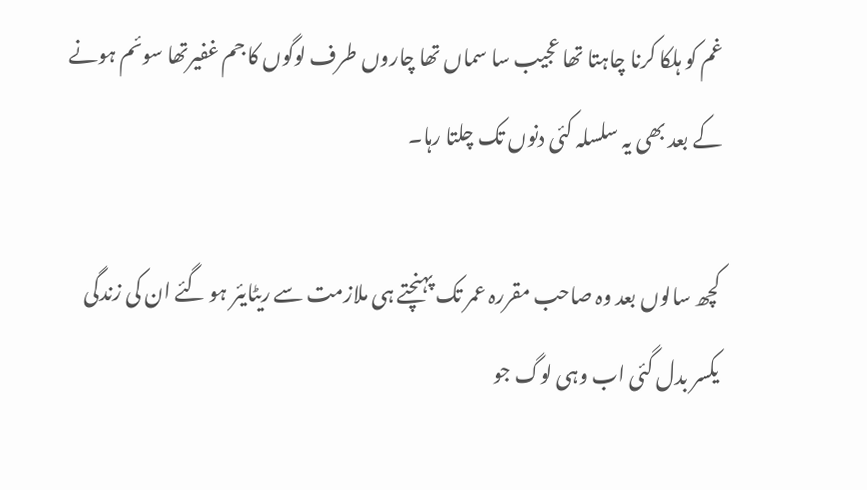غم کو ہلکا کرنا چاہتا تھا عجیب سا سماں تھا چاروں طرف لوگوں کا جم غفیرتھا سوئم ہونے کے بعد بھی یہ سلسلہ کئی دنوں تک چلتا رہا۔

کچھ سالوں بعد وہ صاحب مقررہ عمر تک پہنچتے ہی ملازمت سے ریٹایئر ہو گئے ان کی زندگی یکسر بدل گئی اب وہی لوگ جو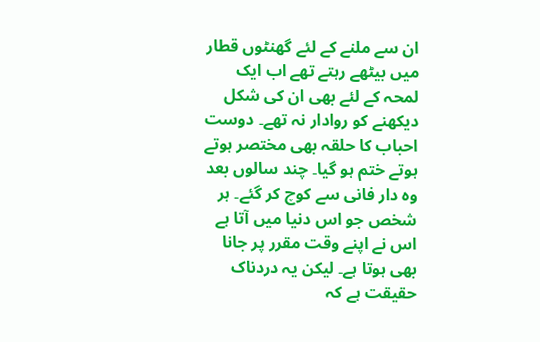ان سے ملنے کے لئے گھنٹوں قطار میں بیٹھے رہتے تھے اب ایک لمحہ کے لئے بھی ان کی شکل دیکھنے کو روادار نہ تھے۔ دوست احباب کا حلقہ بھی مختصر ہوتے ہوتے ختم ہو گیا۔ چند سالوں بعد وہ دار فانی سے کوچ کر گئے۔ ہر شخص جو اس دنیا میں آتا ہے اس نے اپنے وقت مقرر پر جانا بھی ہوتا ہے۔ لیکن یہ دردناک حقیقت ہے کہ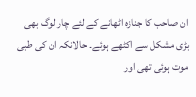ان صاحب کا جنازہ اٹھانے کے لئے چار لوگ بھی بڑی مشکل سے اکٹھے ہوئے۔ حالانکہ ان کی طبی موت ہوئی تھی اور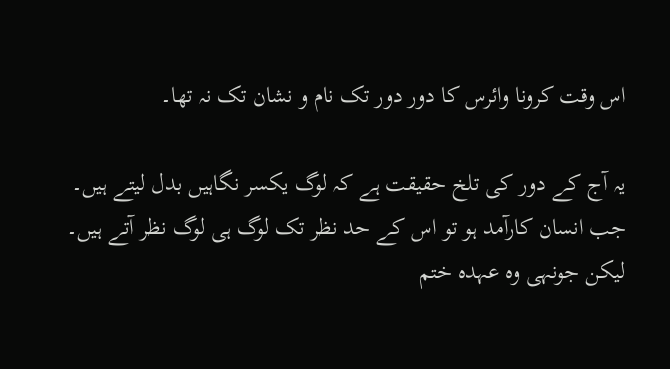اس وقت کرونا وائرس کا دور دور تک نام و نشان تک نہ تھا۔

یہ آج کے دور کی تلخ حقیقت ہے کہ لوگ یکسر نگاہیں بدل لیتے ہیں۔ جب انسان کارآمد ہو تو اس کے حد نظر تک لوگ ہی لوگ نظر آتے ہیں۔ لیکن جونہی وہ عہدہ ختم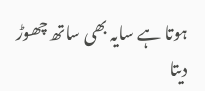ہوتا ہے سایہ بھی ساتھ چھوڑ دیتا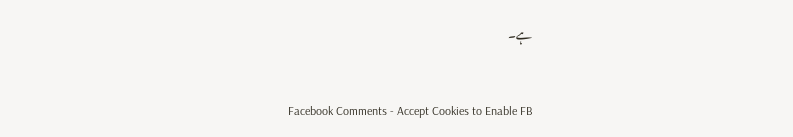ہے۔


Facebook Comments - Accept Cookies to Enable FB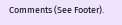Comments (See Footer).